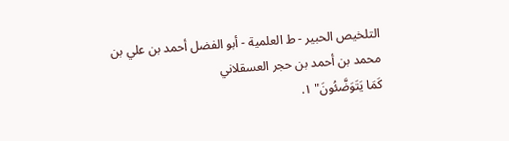التلخيص الحبير - ط العلمية - أبو الفضل أحمد بن علي بن محمد بن أحمد بن حجر العسقلاني
كَمَا يَتَوَضَّئُونَ" ١.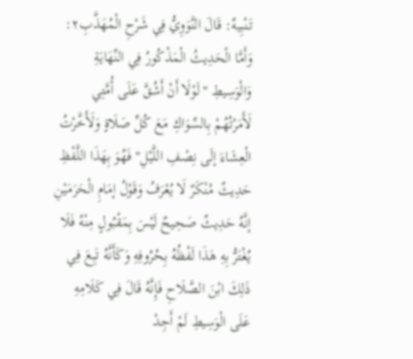تَنْبِيهٌ: قَالَ النَّوَوِيُّ فِي شَرْحِ الْمُهَذَّبِ٢: وَأَمَّا الْحَدِيثُ الْمَذْكُورُ فِي النِّهَايَةِ وَالْوَسِيطِ "لَوْلَا أَنْ أَشُقَّ عَلَى أُمَّتِي لَأَمَرْتُهُمْ بِالسِّوَاكِ مَعَ كُلِّ صَلَاةٍ وَلَأَخَّرْتُ الْعِشَاءَ إلَى نِصْفِ اللَّيْلِ" فَهُوَ بِهَذَا اللَّفْظِ حَدِيثٌ مُنْكَرٌ لَا يُعْرَفُ وَقَوْلُ إمَامِ الْحَرَمَيْنِ إنَّهُ حَدِيثٌ صَحِيحٌ لَيْسَ بِمَقْبُولٍ مِنْهُ فَلَا يُغْتَرُّ بِهِ هَذَا لَفْظُهُ بِحُرُوفِهِ وَكَأَنَّهُ تَبِعَ فِي ذَلِكَ ابْنَ الصَّلَاحِ فَإِنَّهُ قَالَ فِي كَلَامِهِ عَلَى الْوَسِيطِ لَمْ أَجِدْ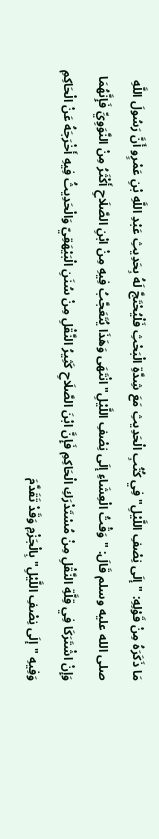مَا ذَكَرَهُ مِنْ قَوْلِهِ: "إلَى نِصْفِ اللَّيْلِ" فِي كُتُبِ الْحَدِيثِ مَعَ شِدَّةِ الْبَحْثِ فَلْيُحْتَجَّ لَهُ بِحَدِيثِ عَبْدِ اللَّهِ بْنِ عَمْرٍو أَنَّ رَسُولَ اللَّهِ صلى الله عليه وسلم قَالَ: "وَقْتُ الْعِشَاءِ إلَى نِصْفِ اللَّيْلِ" انْتَهَى وَهَذَا يُتَعَجَّبُ فِيهِ مِنْ ابْنِ الصَّلَاحِ أَكْثَرُ مِنْ النَّوَوِيِّ فَإِنَّهُمَا وَإِنْ اشْتَرَكَا فِي قِلَّةِ النَّقْلِ مِنْ مُسْتَدْرَكِ الْحَاكِمِ فَإِنَّ ابْنَ الصَّلَاحِ كَثِيرُ النَّقْلِ مِنْ سُنَنِ الْبَيْهَقِيّ وَالْحَدِيثُ فِيهِ أَخْرَجَهُ عَنْ الْحَاكِمِ وَفِيهِ "إلَى نِصْفِ اللَّيْلِ" بِالْجَزْمِ وَقَدْ تَقَدَّمَ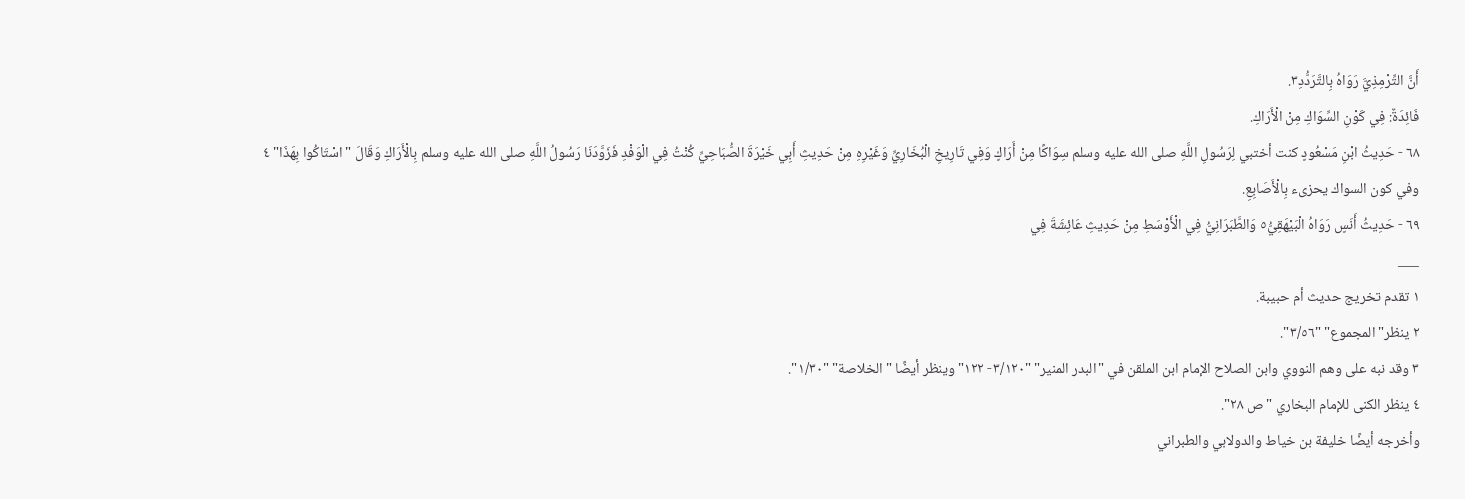أَنَّ التِّرْمِذِيَّ رَوَاهُ بِالتَّرَدُّدِ٣.
فَائِدَةٌ: فِي كَوْنِ السِّوَاكِ مِنْ الْأَرَاكِ.
٦٨ - حَدِيثُ ابْنِ مَسْعُودٍ كنت أختبي لِرَسُولِ اللَّهِ صلى الله عليه وسلم سِوَاكًا مِنْ أَرَاكٍ وَفِي تَارِيخِ الْبُخَارِيِّ وَغَيْرِهِ مِنْ حَدِيثِ أَبِي خَيْرَةَ الصُّبَاحِيِّ كُنْتُ فِي الْوَفْدِ فَزَوَّدَنَا رَسُولُ اللَّهِ صلى الله عليه وسلم بِالْأَرَاكِ وَقَالَ "اسْتَاكُوا بِهَذَا" ٤ وفي كون السواك يحزىء بِالْأَصَابِعِ.
٦٩ - حَدِيثُ أَنَسٍ رَوَاهُ الْبَيْهَقِيُّ٥ وَالطَّبَرَانِيُّ فِي الْأَوْسَطِ مِنْ حَدِيثِ عَائِشَةَ فِي
___
١ تقدم تخريج حديث أم حبيبة.
٢ ينظر"المجموع" "٣/٥٦".
٣ وقد نبه على وهم النووي وابن الصلاح الإمام ابن الملقن في "البدر المنير" "٣/١٢٠- ١٢٢" وينظر أيضًا " الخلاصة" "١/٣٠".
٤ ينظر الكنى للإمام البخاري "ص ٢٨".
وأخرجه أيضًا خليفة بن خياط والدولابي والطبراني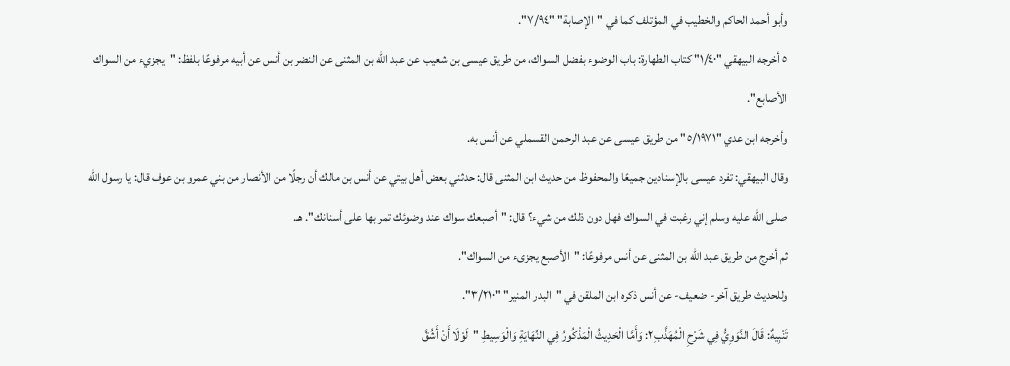وأبو أحمد الحاكم والخطيب في المؤتلف كما في "الإصابة" "٧/٩٤".
٥ أخرجه البيهقي "١/٤٠" كتاب الطهارة: باب الوضوء بفضل السواك، من طريق عيسى بن شعيب عن عبد الله بن المثنى عن النضر بن أنس عن أبيه مرفوعًا بلفظ: "يجزيء من السواك الأصابع".
وأخرجه ابن عدي "٥/١٩٧١" من طريق عيسى عن عبد الرحمن القسملي عن أنس به.
وقال البيهقي: تفرد عيسى بالإسنادين جميعًا والمحفوظ من حديث ابن المثنى قال: حدثني بعض أهل بيتي عن أنس بن مالك أن رجلًا من الأنصار من بني عمرو بن عوف قال: يا رسول الله صلى الله عليه وسلم إني رغبت في السواك فهل دون ذلك من شيء؟ قال: "أصبعك سواك عند وضوئك تمر بها على أسنانك". هـ.
ثم أخرج من طريق عبد الله بن المثنى عن أنس مرفوعًا: "الأصبع يجزىء من السواك".
وللحديث طريق آخر- ضعيف- عن أنس ذكره ابن الملقن في "البدر المنير" "٣/٢١٠".
تَنْبِيهٌ: قَالَ النَّوَوِيُّ فِي شَرْحِ الْمُهَذَّبِ٢: وَأَمَّا الْحَدِيثُ الْمَذْكُورُ فِي النِّهَايَةِ وَالْوَسِيطِ "لَوْلَا أَنْ أَشُقَّ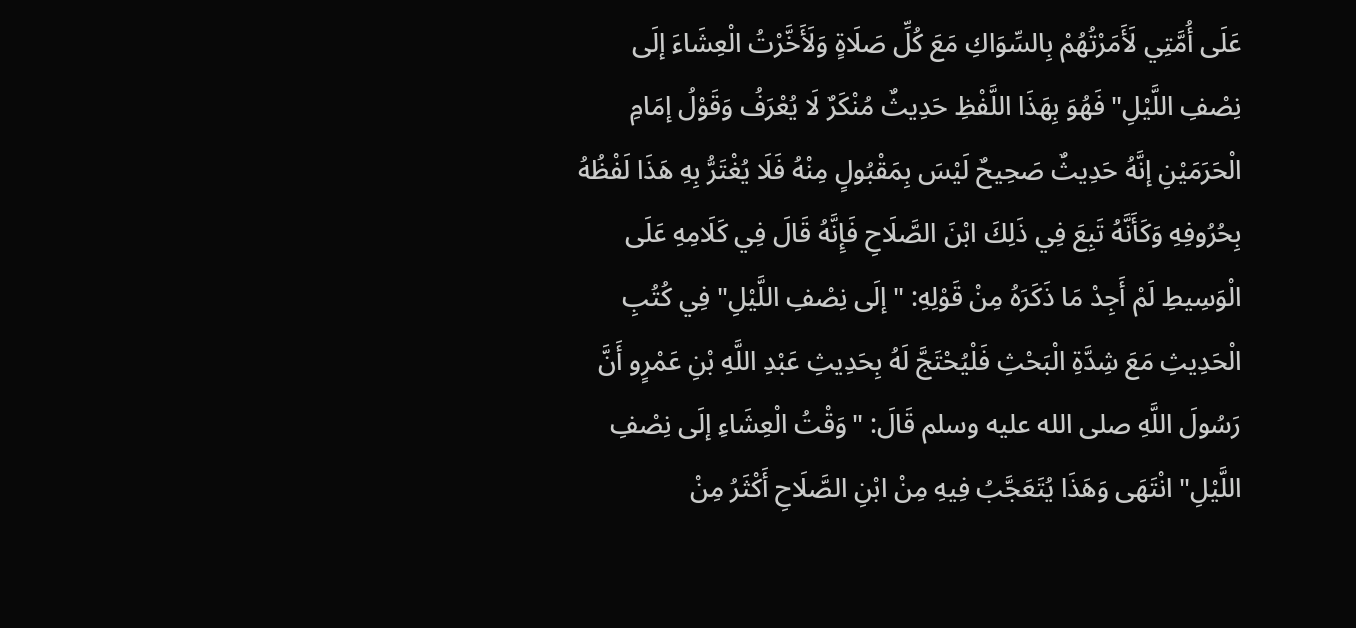عَلَى أُمَّتِي لَأَمَرْتُهُمْ بِالسِّوَاكِ مَعَ كُلِّ صَلَاةٍ وَلَأَخَّرْتُ الْعِشَاءَ إلَى نِصْفِ اللَّيْلِ" فَهُوَ بِهَذَا اللَّفْظِ حَدِيثٌ مُنْكَرٌ لَا يُعْرَفُ وَقَوْلُ إمَامِ الْحَرَمَيْنِ إنَّهُ حَدِيثٌ صَحِيحٌ لَيْسَ بِمَقْبُولٍ مِنْهُ فَلَا يُغْتَرُّ بِهِ هَذَا لَفْظُهُ بِحُرُوفِهِ وَكَأَنَّهُ تَبِعَ فِي ذَلِكَ ابْنَ الصَّلَاحِ فَإِنَّهُ قَالَ فِي كَلَامِهِ عَلَى الْوَسِيطِ لَمْ أَجِدْ مَا ذَكَرَهُ مِنْ قَوْلِهِ: "إلَى نِصْفِ اللَّيْلِ" فِي كُتُبِ الْحَدِيثِ مَعَ شِدَّةِ الْبَحْثِ فَلْيُحْتَجَّ لَهُ بِحَدِيثِ عَبْدِ اللَّهِ بْنِ عَمْرٍو أَنَّ رَسُولَ اللَّهِ صلى الله عليه وسلم قَالَ: "وَقْتُ الْعِشَاءِ إلَى نِصْفِ اللَّيْلِ" انْتَهَى وَهَذَا يُتَعَجَّبُ فِيهِ مِنْ ابْنِ الصَّلَاحِ أَكْثَرُ مِنْ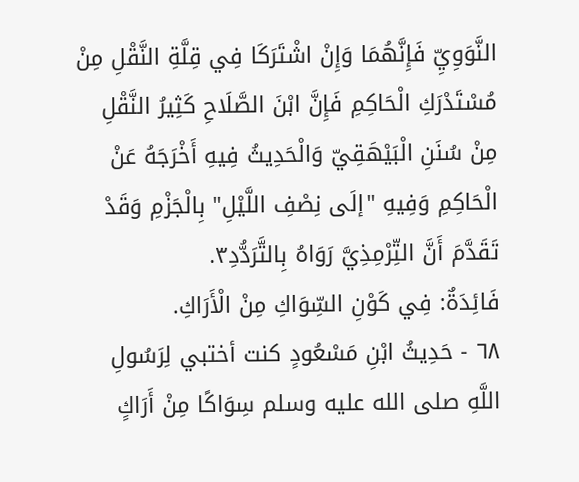النَّوَوِيِّ فَإِنَّهُمَا وَإِنْ اشْتَرَكَا فِي قِلَّةِ النَّقْلِ مِنْ مُسْتَدْرَكِ الْحَاكِمِ فَإِنَّ ابْنَ الصَّلَاحِ كَثِيرُ النَّقْلِ مِنْ سُنَنِ الْبَيْهَقِيّ وَالْحَدِيثُ فِيهِ أَخْرَجَهُ عَنْ الْحَاكِمِ وَفِيهِ "إلَى نِصْفِ اللَّيْلِ" بِالْجَزْمِ وَقَدْ تَقَدَّمَ أَنَّ التِّرْمِذِيَّ رَوَاهُ بِالتَّرَدُّدِ٣.
فَائِدَةٌ: فِي كَوْنِ السِّوَاكِ مِنْ الْأَرَاكِ.
٦٨ - حَدِيثُ ابْنِ مَسْعُودٍ كنت أختبي لِرَسُولِ اللَّهِ صلى الله عليه وسلم سِوَاكًا مِنْ أَرَاكٍ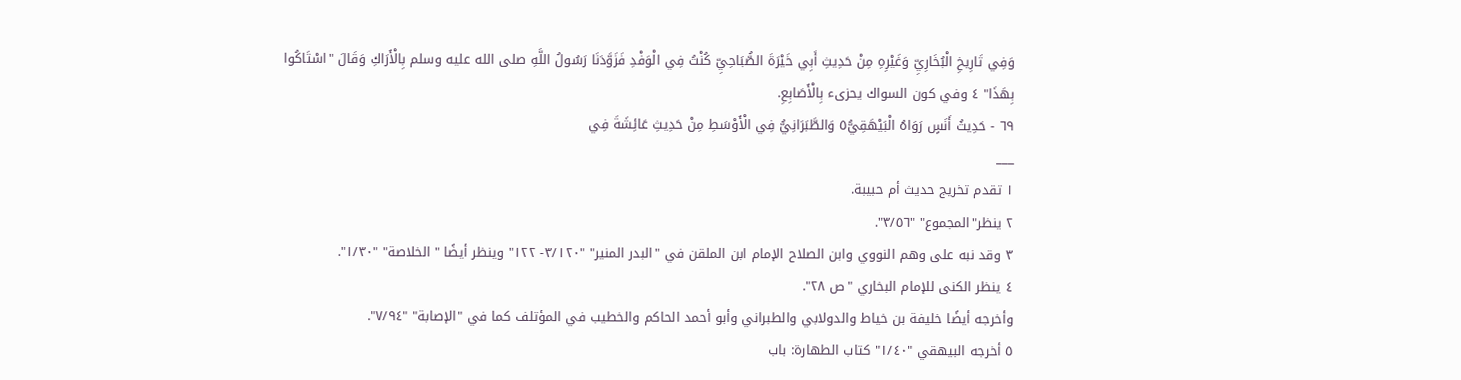وَفِي تَارِيخِ الْبُخَارِيِّ وَغَيْرِهِ مِنْ حَدِيثِ أَبِي خَيْرَةَ الصُّبَاحِيِّ كُنْتُ فِي الْوَفْدِ فَزَوَّدَنَا رَسُولُ اللَّهِ صلى الله عليه وسلم بِالْأَرَاكِ وَقَالَ "اسْتَاكُوا بِهَذَا" ٤ وفي كون السواك يحزىء بِالْأَصَابِعِ.
٦٩ - حَدِيثُ أَنَسٍ رَوَاهُ الْبَيْهَقِيُّ٥ وَالطَّبَرَانِيُّ فِي الْأَوْسَطِ مِنْ حَدِيثِ عَائِشَةَ فِي
___
١ تقدم تخريج حديث أم حبيبة.
٢ ينظر"المجموع" "٣/٥٦".
٣ وقد نبه على وهم النووي وابن الصلاح الإمام ابن الملقن في "البدر المنير" "٣/١٢٠- ١٢٢" وينظر أيضًا " الخلاصة" "١/٣٠".
٤ ينظر الكنى للإمام البخاري "ص ٢٨".
وأخرجه أيضًا خليفة بن خياط والدولابي والطبراني وأبو أحمد الحاكم والخطيب في المؤتلف كما في "الإصابة" "٧/٩٤".
٥ أخرجه البيهقي "١/٤٠" كتاب الطهارة: باب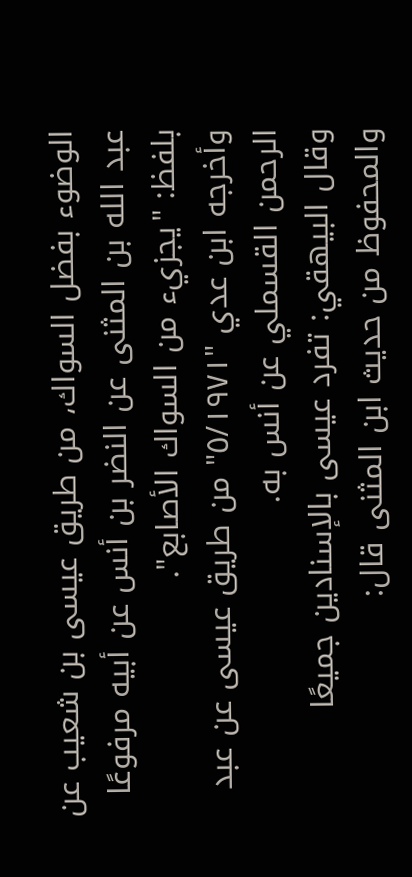الوضوء بفضل السواك، من طريق عيسى بن شعيب عن عبد الله بن المثنى عن النضر بن أنس عن أبيه مرفوعًا بلفظ: "يجزيء من السواك الأصابع".
وأخرجه ابن عدي "٥/١٩٧١" من طريق عيسى عن عبد الرحمن القسملي عن أنس به.
وقال البيهقي: تفرد عيسى بالإسنادين جميعًا والمحفوظ من حديث ابن المثنى قال: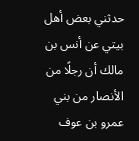حدثني بعض أهل بيتي عن أنس بن مالك أن رجلًا من الأنصار من بني عمرو بن عوف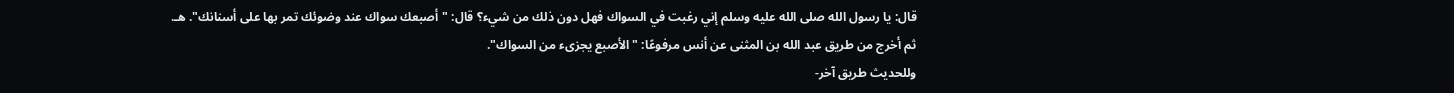قال: يا رسول الله صلى الله عليه وسلم إني رغبت في السواك فهل دون ذلك من شيء؟ قال: "أصبعك سواك عند وضوئك تمر بها على أسنانك". هـ.
ثم أخرج من طريق عبد الله بن المثنى عن أنس مرفوعًا: "الأصبع يجزىء من السواك".
وللحديث طريق آخر-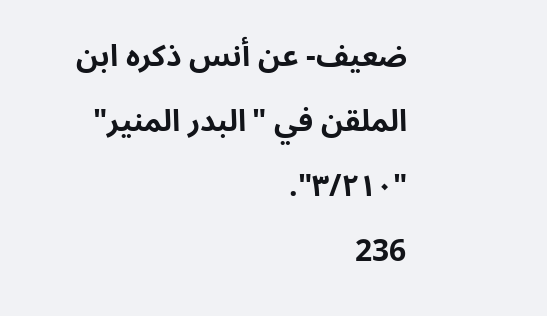ضعيف- عن أنس ذكره ابن الملقن في "البدر المنير" "٣/٢١٠".
236